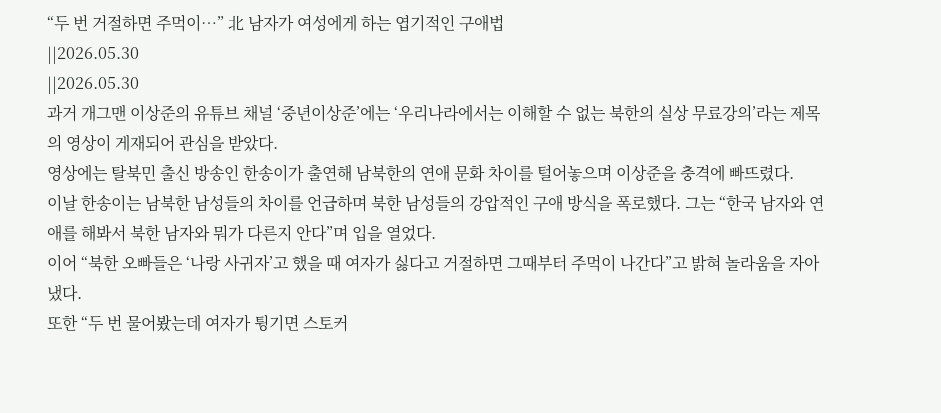“두 번 거절하면 주먹이…” 北 남자가 여성에게 하는 엽기적인 구애법
||2026.05.30
||2026.05.30
과거 개그맨 이상준의 유튜브 채널 ‘중년이상준’에는 ‘우리나라에서는 이해할 수 없는 북한의 실상 무료강의’라는 제목의 영상이 게재되어 관심을 받았다.
영상에는 탈북민 출신 방송인 한송이가 출연해 남북한의 연애 문화 차이를 털어놓으며 이상준을 충격에 빠뜨렸다.
이날 한송이는 남북한 남성들의 차이를 언급하며 북한 남성들의 강압적인 구애 방식을 폭로했다. 그는 “한국 남자와 연애를 해봐서 북한 남자와 뭐가 다른지 안다”며 입을 열었다.
이어 “북한 오빠들은 ‘나랑 사귀자’고 했을 때 여자가 싫다고 거절하면 그때부터 주먹이 나간다”고 밝혀 놀라움을 자아냈다.
또한 “두 번 물어봤는데 여자가 튕기면 스토커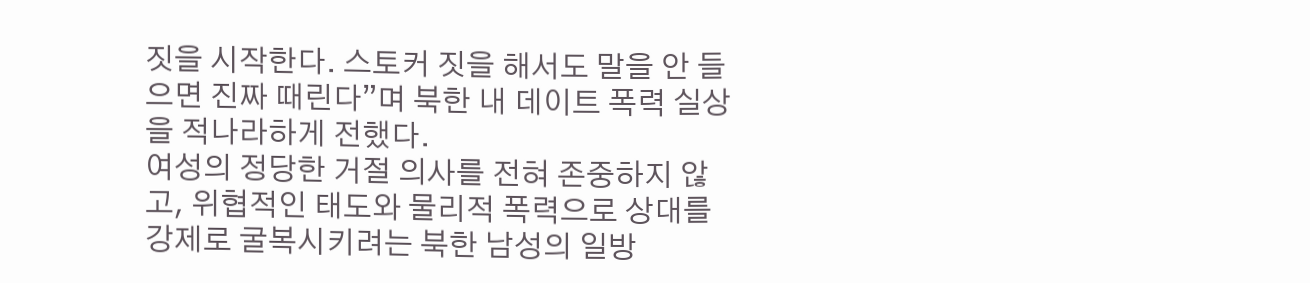짓을 시작한다. 스토커 짓을 해서도 말을 안 들으면 진짜 때린다”며 북한 내 데이트 폭력 실상을 적나라하게 전했다.
여성의 정당한 거절 의사를 전혀 존중하지 않고, 위협적인 태도와 물리적 폭력으로 상대를 강제로 굴복시키려는 북한 남성의 일방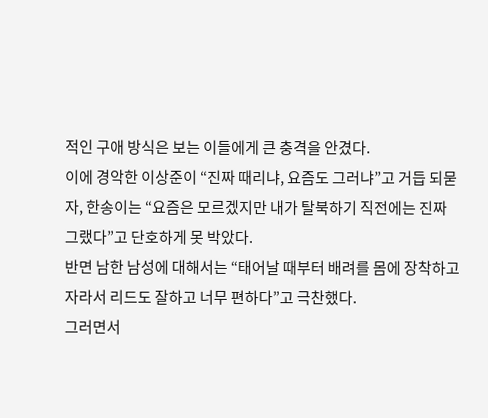적인 구애 방식은 보는 이들에게 큰 충격을 안겼다.
이에 경악한 이상준이 “진짜 때리냐, 요즘도 그러냐”고 거듭 되묻자, 한송이는 “요즘은 모르겠지만 내가 탈북하기 직전에는 진짜 그랬다”고 단호하게 못 박았다.
반면 남한 남성에 대해서는 “태어날 때부터 배려를 몸에 장착하고 자라서 리드도 잘하고 너무 편하다”고 극찬했다.
그러면서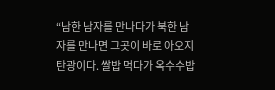“남한 남자를 만나다가 북한 남자를 만나면 그곳이 바로 아오지 탄광이다. 쌀밥 먹다가 옥수수밥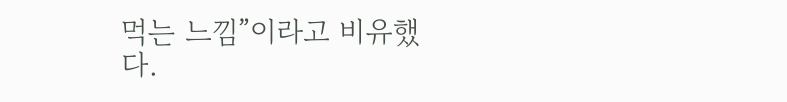먹는 느낌”이라고 비유했다.